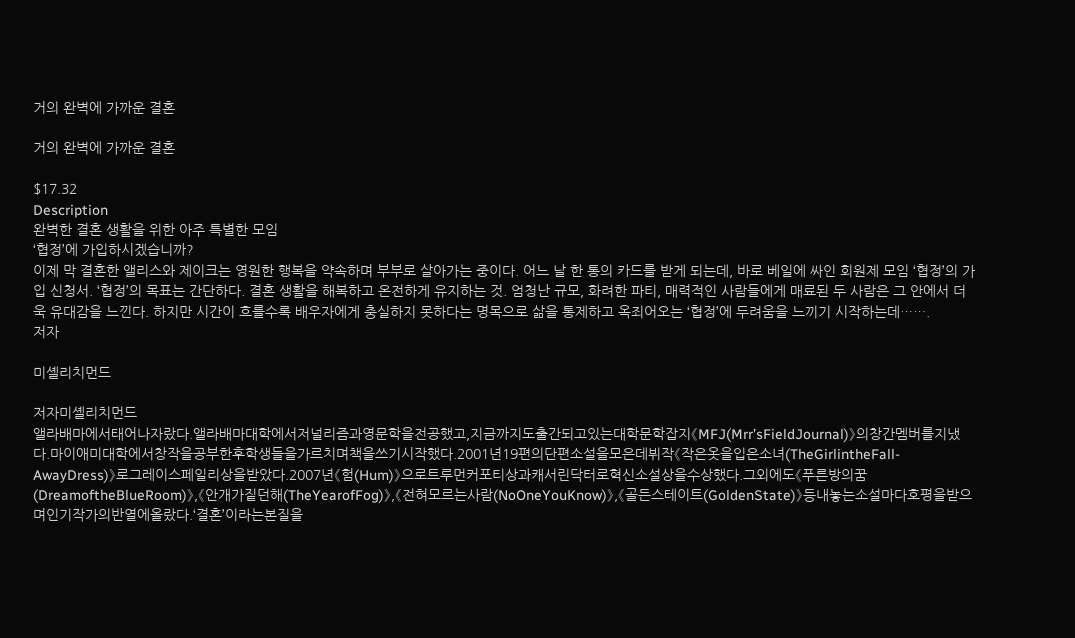거의 완벽에 가까운 결혼

거의 완벽에 가까운 결혼

$17.32
Description
완벽한 결혼 생활을 위한 아주 특별한 모임
‘협정’에 가입하시겠습니까?
이제 막 결혼한 앨리스와 제이크는 영원한 행복을 약속하며 부부로 살아가는 중이다. 어느 날 한 통의 카드를 받게 되는데, 바로 베일에 싸인 회원제 모임 ‘협정’의 가입 신청서. ‘협정’의 목표는 간단하다. 결혼 생활을 해복하고 온전하게 유지하는 것. 엄청난 규모, 화려한 파티, 매력적인 사람들에게 매료된 두 사람은 그 안에서 더욱 유대감을 느낀다. 하지만 시간이 흐를수록 배우자에게 충실하지 못하다는 명목으로 삶을 통제하고 옥죄어오는 ‘협정’에 두려움을 느끼기 시작하는데…….
저자

미셸리치먼드

저자미셸리치먼드
앨라배마에서태어나자랐다.앨라배마대학에서저널리즘과영문학을전공했고,지금까지도출간되고있는대학문학잡지《MFJ(Mrr’sFieldJournal)》의창간멤버를지냈다.마이애미대학에서창작을공부한후학생들을가르치며책을쓰기시작했다.2001년19편의단편소설을모은데뷔작《작은옷을입은소녀(TheGirlintheFall-AwayDress)》로그레이스페일리상을받았다.2007년《험(Hum)》으로트루먼커포티상과캐서린닥터로혁신소설상을수상했다.그외에도《푸른방의꿈(DreamoftheBlueRoom)》,《안개가짙던해(TheYearofFog)》,《전혀모르는사람(NoOneYouKnow)》,《골든스테이트(GoldenState)》등내놓는소설마다호평을받으며인기작가의반열에올랐다.‘결혼’이라는본질을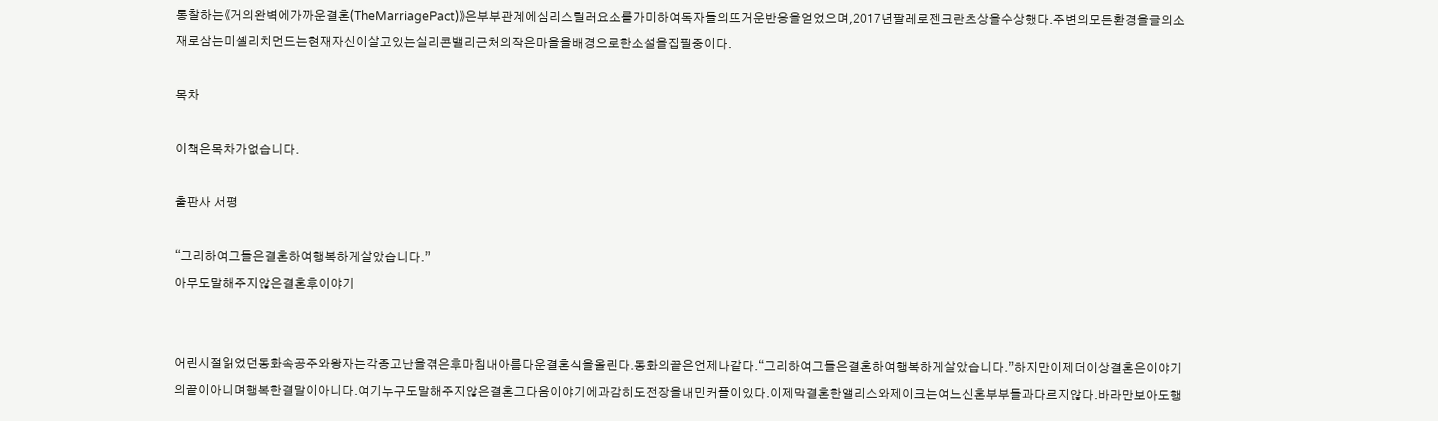통찰하는《거의완벽에가까운결혼(TheMarriagePact)》은부부관계에심리스릴러요소를가미하여독자들의뜨거운반응을얻었으며,2017년팔레로젠크란츠상을수상했다.주변의모든환경을글의소재로삼는미셸리치먼드는현재자신이살고있는실리콘밸리근처의작은마을을배경으로한소설을집필중이다.

목차

이책은목차가없습니다.

출판사 서평

“그리하여그들은결혼하여행복하게살았습니다.”
아무도말해주지않은결혼후이야기


어린시절읽었던동화속공주와왕자는각종고난을겪은후마침내아름다운결혼식을올린다.동화의끝은언제나같다.“그리하여그들은결혼하여행복하게살았습니다.”하지만이제더이상결혼은이야기의끝이아니며행복한결말이아니다.여기누구도말해주지않은결혼그다음이야기에과감히도전장을내민커플이있다.이제막결혼한앨리스와제이크는여느신혼부부들과다르지않다.바라만보아도행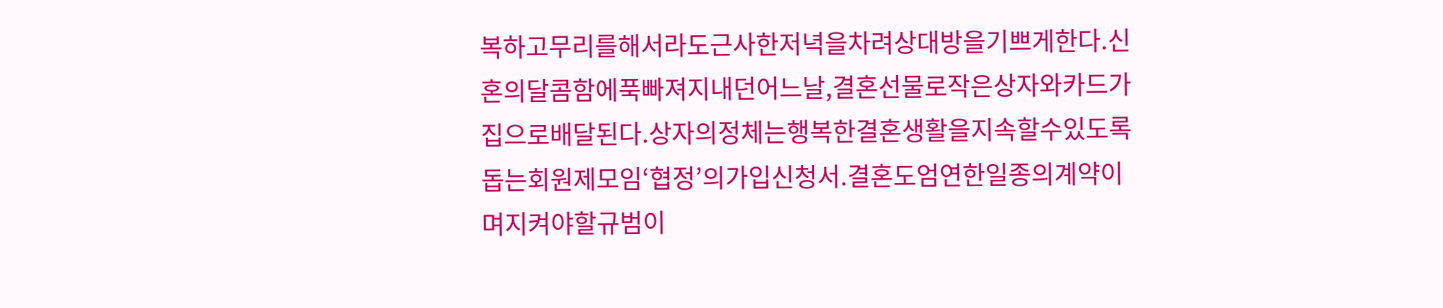복하고무리를해서라도근사한저녁을차려상대방을기쁘게한다.신혼의달콤함에푹빠져지내던어느날,결혼선물로작은상자와카드가집으로배달된다.상자의정체는행복한결혼생활을지속할수있도록돕는회원제모임‘협정’의가입신청서.결혼도엄연한일종의계약이며지켜야할규범이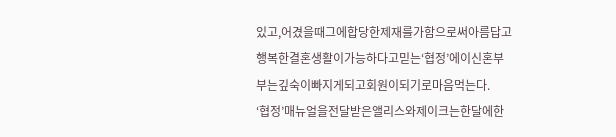있고,어겼을때그에합당한제재를가함으로써아름답고행복한결혼생활이가능하다고믿는‘협정’에이신혼부부는깊숙이빠지게되고회원이되기로마음먹는다.
‘협정’매뉴얼을전달받은앨리스와제이크는한달에한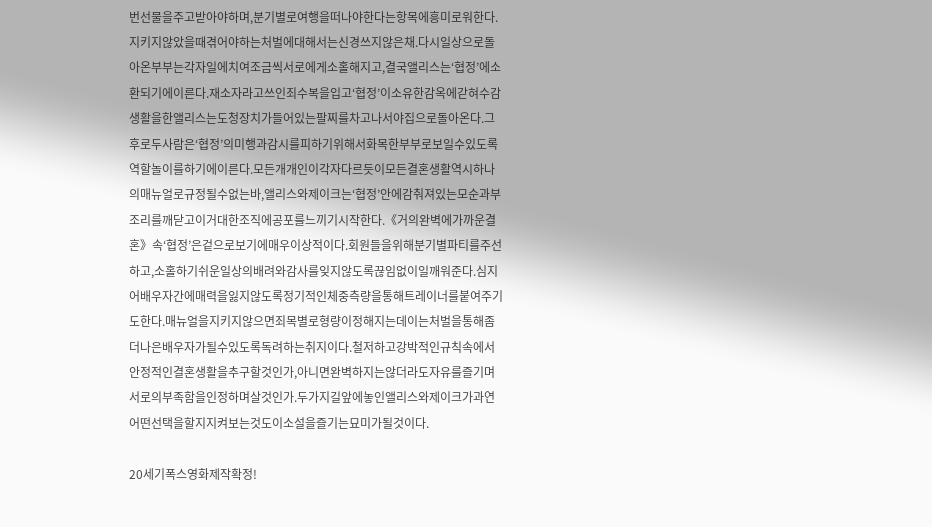번선물을주고받아야하며,분기별로여행을떠나야한다는항목에흥미로워한다.지키지않았을때겪어야하는처벌에대해서는신경쓰지않은채.다시일상으로돌아온부부는각자일에치여조금씩서로에게소홀해지고,결국앨리스는‘협정’에소환되기에이른다.재소자라고쓰인죄수복을입고‘협정’이소유한감옥에갇혀수감생활을한앨리스는도청장치가들어있는팔찌를차고나서야집으로돌아온다.그후로두사람은‘협정’의미행과감시를피하기위해서화목한부부로보일수있도록역할놀이를하기에이른다.모든개개인이각자다르듯이모든결혼생활역시하나의매뉴얼로규정될수없는바,앨리스와제이크는‘협정’안에감춰져있는모순과부조리를깨닫고이거대한조직에공포를느끼기시작한다.《거의완벽에가까운결혼》속‘협정’은겉으로보기에매우이상적이다.회원들을위해분기별파티를주선하고,소홀하기쉬운일상의배려와감사를잊지않도록끊임없이일깨워준다.심지어배우자간에매력을잃지않도록정기적인체중측량을통해트레이너를붙여주기도한다.매뉴얼을지키지않으면죄목별로형량이정해지는데이는처벌을통해좀더나은배우자가될수있도록독려하는취지이다.철저하고강박적인규칙속에서안정적인결혼생활을추구할것인가,아니면완벽하지는않더라도자유를즐기며서로의부족함을인정하며살것인가.두가지길앞에놓인앨리스와제이크가과연어떤선택을할지지켜보는것도이소설을즐기는묘미가될것이다.

20세기폭스영화제작확정!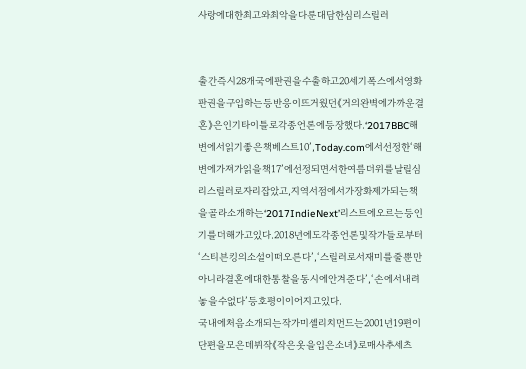사랑에대한최고와최악을다룬대담한심리스릴러


출간즉시28개국에판권을수출하고20세기폭스에서영화판권을구입하는등반응이뜨거웠던《거의완벽에가까운결혼》은인기타이틀로각종언론에등장했다.‘2017BBC해변에서읽기좋은책베스트10’,Today.com에서선정한‘해변에가져가읽을책17’에선정되면서한여름더위를날릴심리스릴러로자리잡았고,지역서점에서가장화제가되는책을골라소개하는‘2017IndieNext’리스트에오르는등인기를더해가고있다.2018년에도각종언론및작가들로부터‘스티븐킹의소설이떠오른다’,‘스릴러로서재미를줄뿐만아니라결혼에대한통찰을동시에안겨준다’,‘손에서내려놓을수없다’등호평이이어지고있다.
국내에처음소개되는작가미셸리치먼드는2001년19편이단편을모은데뷔작《작은옷을입은소녀》로매사추세츠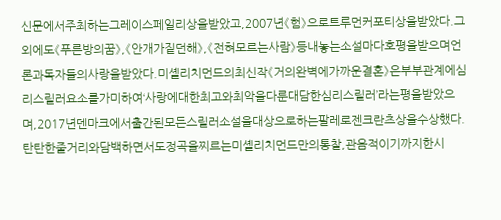신문에서주최하는그레이스페일리상을받았고,2007년《험》으로트루먼커포티상을받았다.그외에도《푸른방의꿈》,《안개가짙던해》,《전혀모르는사람》등내놓는소설마다호평을받으며언론과독자들의사랑을받았다.미셸리치먼드의최신작《거의완벽에가까운결혼》은부부관계에심리스릴러요소를가미하여‘사랑에대한최고와최악을다룬대담한심리스릴러’라는평을받았으며,2017년덴마크에서출간된모든스릴러소설을대상으로하는팔레로젠크란츠상을수상했다.탄탄한줄거리와담백하면서도정곡을찌르는미셸리치먼드만의통찰,관음적이기까지한시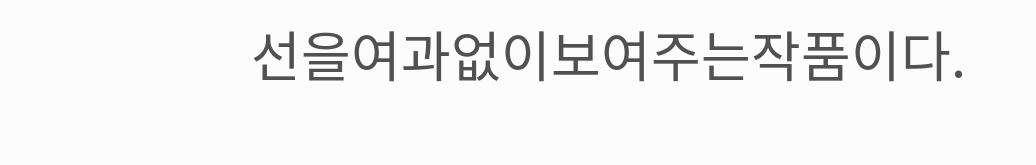선을여과없이보여주는작품이다.